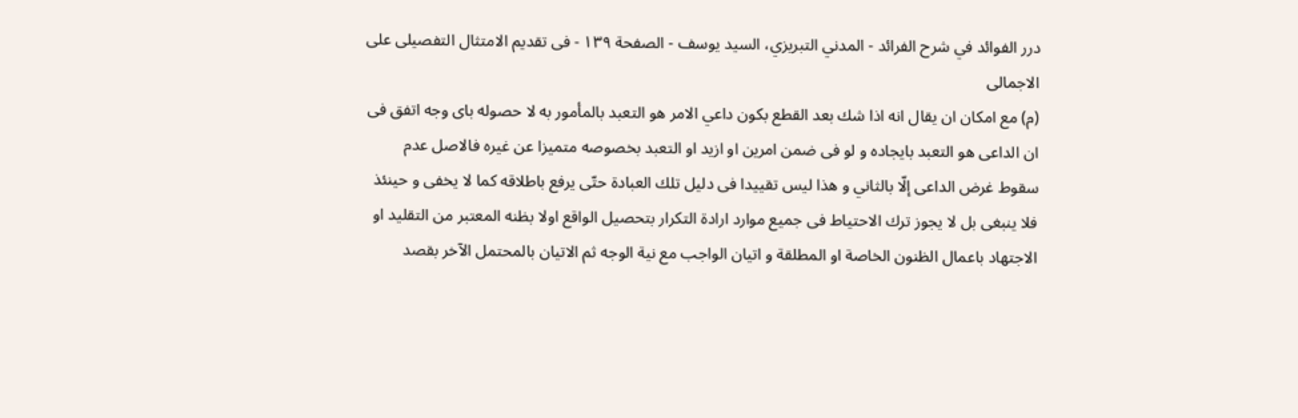درر الفوائد في شرح الفرائد - المدني التبريزي، السيد يوسف - الصفحة ١٣٩ - فى تقديم الامتثال التفصيلى على الاجمالى
(م) مع امكان ان يقال انه اذا شك بعد القطع بكون داعي الامر هو التعبد بالمأمور به لا حصوله باى وجه اتفق فى ان الداعى هو التعبد بايجاده و لو فى ضمن امرين او ازيد او التعبد بخصوصه متميزا عن غيره فالاصل عدم سقوط غرض الداعى إلّا بالثاني و هذا ليس تقييدا فى دليل تلك العبادة حتّى يرفع باطلاقه كما لا يخفى و حينئذ فلا ينبغى بل لا يجوز ترك الاحتياط فى جميع موارد ارادة التكرار بتحصيل الواقع اولا بظنه المعتبر من التقليد او الاجتهاد باعمال الظنون الخاصة او المطلقة و اتيان الواجب مع نية الوجه ثم الاتيان بالمحتمل الآخر بقصد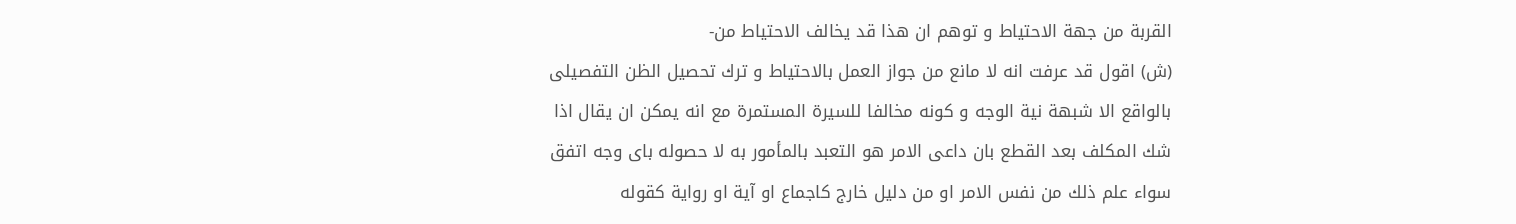القربة من جهة الاحتياط و توهم ان هذا قد يخالف الاحتياط من-
(ش) اقول قد عرفت انه لا مانع من جواز العمل بالاحتياط و ترك تحصيل الظن التفصيلى بالواقع الا شبهة نية الوجه و كونه مخالفا للسيرة المستمرة مع انه يمكن ان يقال اذا شك المكلف بعد القطع بان داعى الامر هو التعبد بالمأمور به لا حصوله باى وجه اتفق سواء علم ذلك من نفس الامر او من دليل خارج كاجماع او آية او رواية كقوله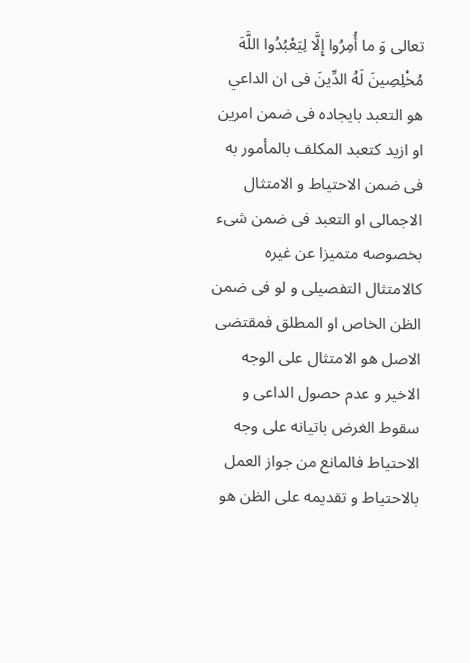تعالى وَ ما أُمِرُوا إِلَّا لِيَعْبُدُوا اللَّهَ مُخْلِصِينَ لَهُ الدِّينَ فى ان الداعي هو التعبد بايجاده فى ضمن امرين او ازيد كتعبد المكلف بالمأمور به فى ضمن الاحتياط و الامتثال الاجمالى او التعبد فى ضمن شىء بخصوصه متميزا عن غيره كالامتثال التفصيلى و لو فى ضمن الظن الخاص او المطلق فمقتضى الاصل هو الامتثال على الوجه الاخير و عدم حصول الداعى و سقوط الغرض باتيانه على وجه الاحتياط فالمانع من جواز العمل بالاحتياط و تقديمه على الظن هو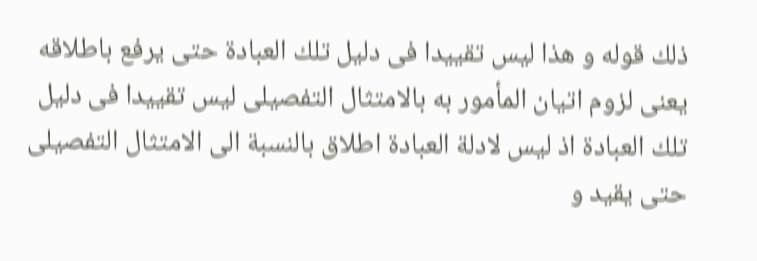ذلك قوله و هذا ليس تقييدا فى دليل تلك العبادة حتى يرفع باطلاقه يعنى لزوم اتيان المأمور به بالامتثال التفصيلى ليس تقييدا فى دليل تلك العبادة اذ ليس لادلة العبادة اطلاق بالنسبة الى الامتثال التفصيلى حتى يقيد و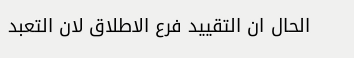الحال ان التقييد فرع الاطلاق لان التعبد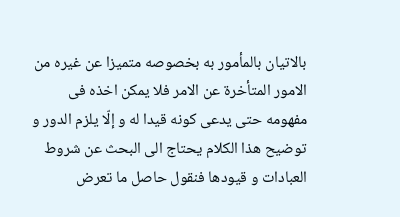بالاتيان بالمأمور به بخصوصه متميزا عن غيره من الامور المتأخرة عن الامر فلا يمكن اخذه فى مفهومه حتى يدعى كونه قيدا له و إلّا يلزم الدور و توضيح هذا الكلام يحتاج الى البحث عن شروط العبادات و قيودها فنقول حاصل ما تعرض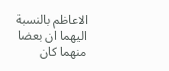الاعاظم بالنسبة اليهما ان بعضا منهما كان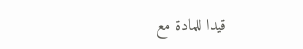قيدا للمادة مع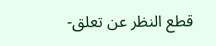قطع النظر عن تعلق-